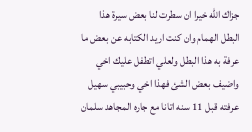جزاك الله خيرا ان سطرت لنا بعض سيرة هذا البطل الهمام وان كنت اريد الكتابه عن بعض ما عرفة به هذا البطل ولعلي اتطفل عليك اخي واضيف بعض الشئ فهذا اخي وحبيبي سهيل عرفته قبل 11 سنه اتانا مع جاره المجاهد سلمان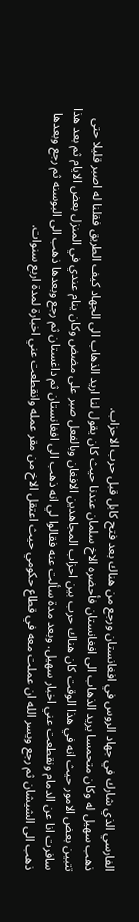الفارسي الذي شارك في جهاد الروس في افغانستان ورجع من هناك بعد فتح كابل قبل حرب الاحزاب.
ذهب سهيل له وكان متحمسا يريد الذهاب الى افغانستان فأحضره الاخ سلمان عندنا حيث كان يقول لنا اريد الذهاب الى الجهاد كيف الطريق فقلنا له اصبر قليلا حتى تتبين بعض الامور حيث انه في هذا الوقت كان هناك حرب بين احزاب المجاهدين الافغان وبالفعل صبر على مضض وكان ينام عندي في المنزل بعض الايام ثم بعد هذا سافرت انا عن الدمام ونقطعت عني اخبار سهيل. وبعد مدة سألت عنه فقالوا لي انه ذهب الى افغانستان ثم داغستان ثم رجع وبعدها ذهب الى البوسنه ثم رجع وبعدها ذهب الى الشيشان ثم رجع ويسر الله ان عملت معه في قطاع حكومي حيث اعتقل الاخ من مقر عمله وانقطعت عني اخبارة لمدة اربع سنوات.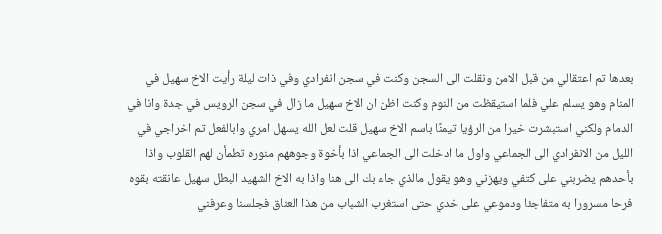بعدها تم اعتقالي من قبل الامن ونقلت الى السجن وكنت في سجن انفرادي وفي ذات ليلة رأيت الاخ سهيل في المنام وهو يسلم علي فلما استيقظت من النوم وكنت اظن ان الاخ سهيل ما زال في سجن الرويس في جدة وانا في الدمام ولكني استبشرت خيرا من الرؤيا تيمنًا باسم الاخ سهيل قلت لعل الله يسهل امري وابالفعل تم اخراجي في الليل من الانفرادي الى الجماعي واول ما ادخلت الى الجماعي اذا بأخوة وجوههم منوره تطمأن لهم القلوب واذا بأحدهم يضربني على كتفي ويهزني وهو يقول مالذي جاء بك الى هنا واذا به الاخ الشهيد البطل سهيل عانقته بقوه فرحا مسرورا به متفاجئا ودموعي على خدي حتى استغرب الشباب من هذا العناق فجلسنا وعرفني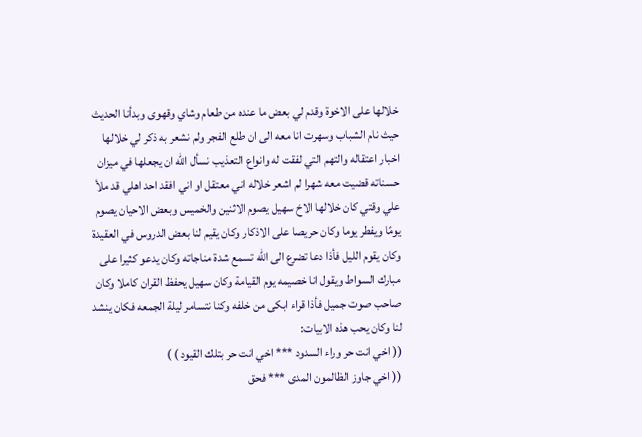خلالها على الاخوة وقدم لي بعض ما عنده من طعام وشاي وقهوى وبدأنا الحديث حيث نام الشباب وسهرت انا معه الى ان طلع الفجر ولم نشعر به ذكر لي خلالها اخبار اعتقاله والتهم التي لفقت له وانواع التعذيب نسأل الله ان يجعلها في ميزان حسناته قضيت معه شهرا لم اشعر خلاله اني معتقل او اني افقد احد اهلي قد ملأ علي وقتي كان خلالها الاخ سهيل يصوم الاثنين والخميس وبعض الاحيان يصوم يومًا ويفطر يوما وكان حريصا على الاذكار وكان يقيم لنا بعض الدروس في العقيدة وكان يقوم الليل فأذا دعا تضرع الى الله تسمع شدة مناجاته وكان يدعو كثيرا على مبارك السواط ويقول انا خصيمه يوم القيامة وكان سهيل يحفظ القران كاملا وكان صاحب صوت جميل فأذا قراء ابكى من خلفه وكنا نتسامر ليلة الجمعه فكان ينشد لنا وكان يحب هذه الابيات:
(( اخي انت حر وراء السدود *** اخي انت حر بتلك القيود ) )
(( اخي جاوز الظالمون المدى *** فحق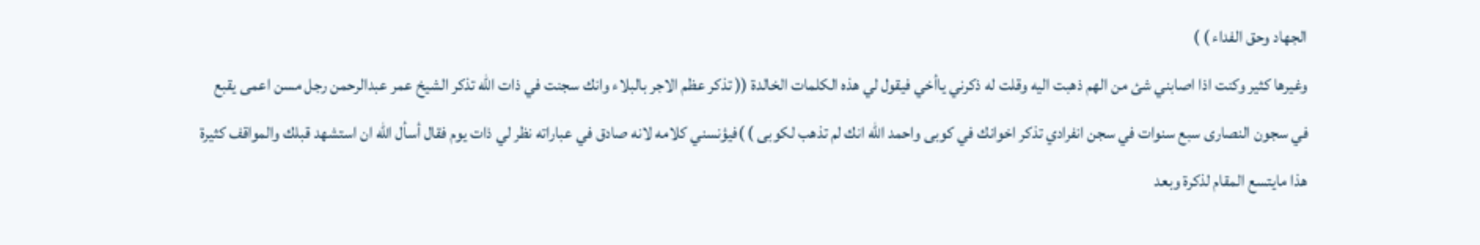الجهاد وحق الفداء ) )
وغيرها كثير وكنت اذا اصابني شئ من الهم ذهبت اليه وقلت له ذكرني ياأخي فيقول لي هذه الكلمات الخالدة (( تذكر عظم الاجر بالبلاء وانك سجنت في ذات الله تذكر الشيخ عمر عبدالرحمن رجل مسن اعمى يقبع في سجون النصارى سبع سنوات في سجن انفرادي تذكر اخوانك في كوبى واحمد الله انك لم تذهب لكوبى ) )فيؤنسني كلامه لانه صادق في عباراته نظر لي ذات يوم فقال أسأل الله ان استشهد قبلك والمواقف كثيرة هذا مايتسع المقام لذكرة وبعد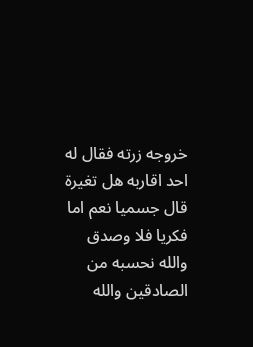خروجه زرته فقال له احد اقاربه هل تغيرة قال جسميا نعم اما فكريا فلا وصدق والله نحسبه من الصادقين والله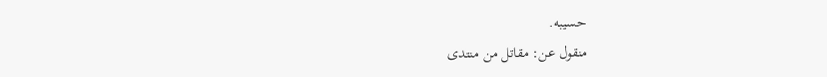حسيبه.
منقول عن: مقاتل من منتدى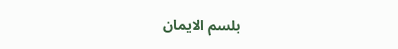بلسم الايمان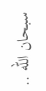سبحان الله ..